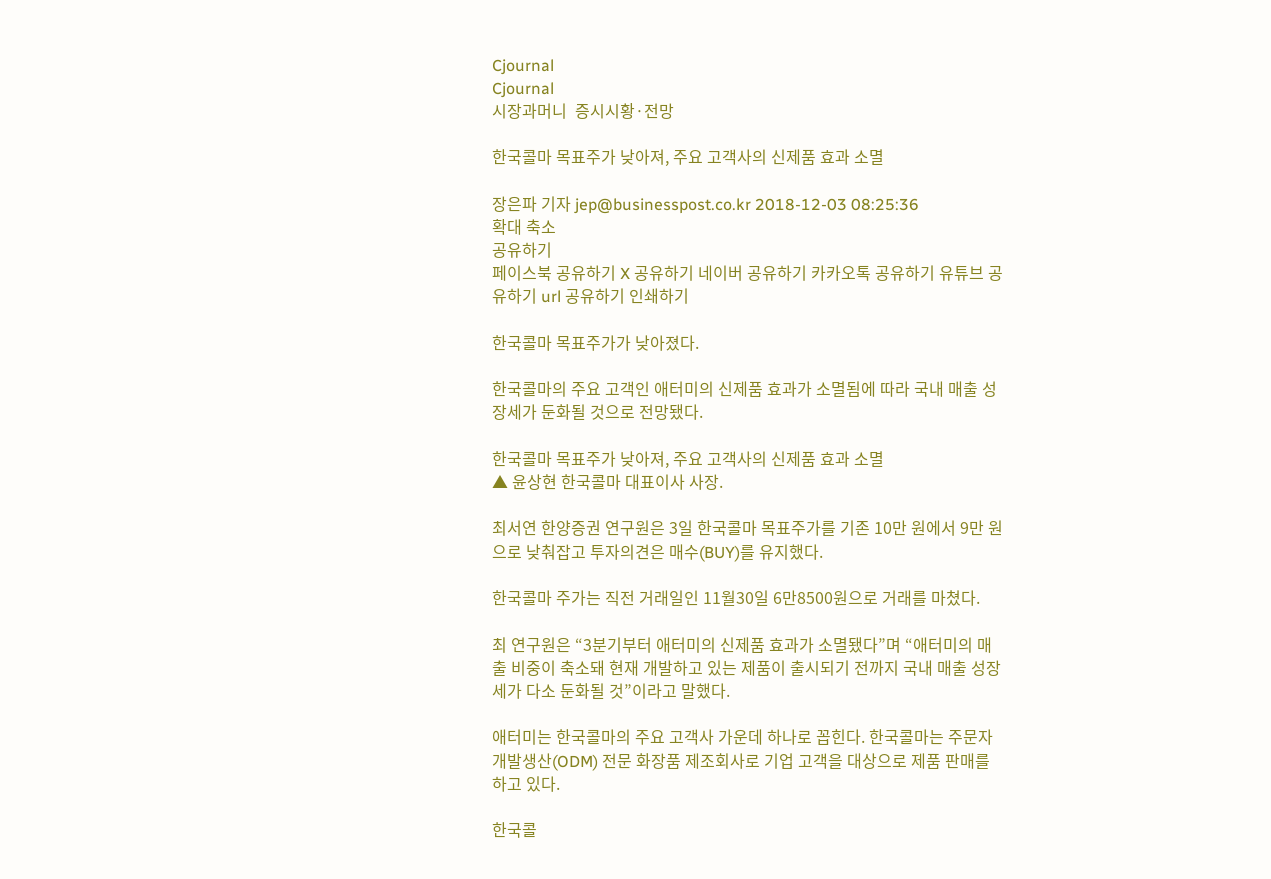Cjournal
Cjournal
시장과머니  증시시황·전망

한국콜마 목표주가 낮아져, 주요 고객사의 신제품 효과 소멸

장은파 기자 jep@businesspost.co.kr 2018-12-03 08:25:36
확대 축소
공유하기
페이스북 공유하기 X 공유하기 네이버 공유하기 카카오톡 공유하기 유튜브 공유하기 url 공유하기 인쇄하기

한국콜마 목표주가가 낮아졌다.

한국콜마의 주요 고객인 애터미의 신제품 효과가 소멸됨에 따라 국내 매출 성장세가 둔화될 것으로 전망됐다.

한국콜마 목표주가 낮아져, 주요 고객사의 신제품 효과 소멸
▲ 윤상현 한국콜마 대표이사 사장.

최서연 한양증권 연구원은 3일 한국콜마 목표주가를 기존 10만 원에서 9만 원으로 낮춰잡고 투자의견은 매수(BUY)를 유지했다.

한국콜마 주가는 직전 거래일인 11월30일 6만8500원으로 거래를 마쳤다.

최 연구원은 “3분기부터 애터미의 신제품 효과가 소멸됐다”며 “애터미의 매출 비중이 축소돼 현재 개발하고 있는 제품이 출시되기 전까지 국내 매출 성장세가 다소 둔화될 것”이라고 말했다.

애터미는 한국콜마의 주요 고객사 가운데 하나로 꼽힌다. 한국콜마는 주문자개발생산(ODM) 전문 화장품 제조회사로 기업 고객을 대상으로 제품 판매를 하고 있다.

한국콜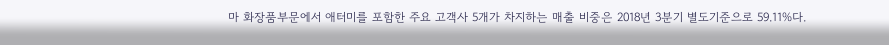마 화장품부문에서 애터미를 포함한 주요 고객사 5개가 차지하는 매출 비중은 2018년 3분기 별도기준으로 59.11%다.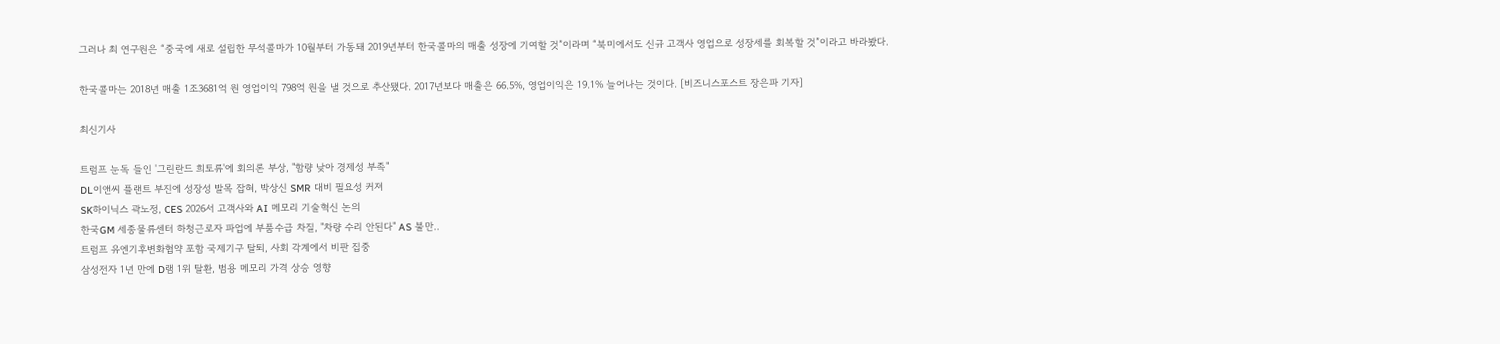그러나 최 연구원은 “중국에 새로 설립한 무석콜마가 10월부터 가동돼 2019년부터 한국콜마의 매출 성장에 기여할 것”이라며 “북미에서도 신규 고객사 영업으로 성장세를 회복할 것”이라고 바라봤다.

한국콜마는 2018년 매출 1조3681억 원 영업이익 798억 원을 낼 것으로 추산됐다. 2017년보다 매출은 66.5%, 영업이익은 19.1% 늘어나는 것이다. [비즈니스포스트 장은파 기자]

최신기사

트럼프 눈독 들인 '그린란드 희토류'에 회의론 부상, "함량 낮아 경제성 부족"
DL이앤씨 플랜트 부진에 성장성 발목 잡혀, 박상신 SMR 대비 필요성 커져
SK하이닉스 곽노정, CES 2026서 고객사와 AI 메모리 기술혁신 논의
한국GM 세종물류센터 하청근로자 파업에 부품수급 차질, "차량 수리 안된다" AS 불만..
트럼프 유엔기후변화협약 포함 국제기구 탈퇴, 사회 각계에서 비판 집중
삼성전자 1년 만에 D램 1위 탈환, 범용 메모리 가격 상승 영향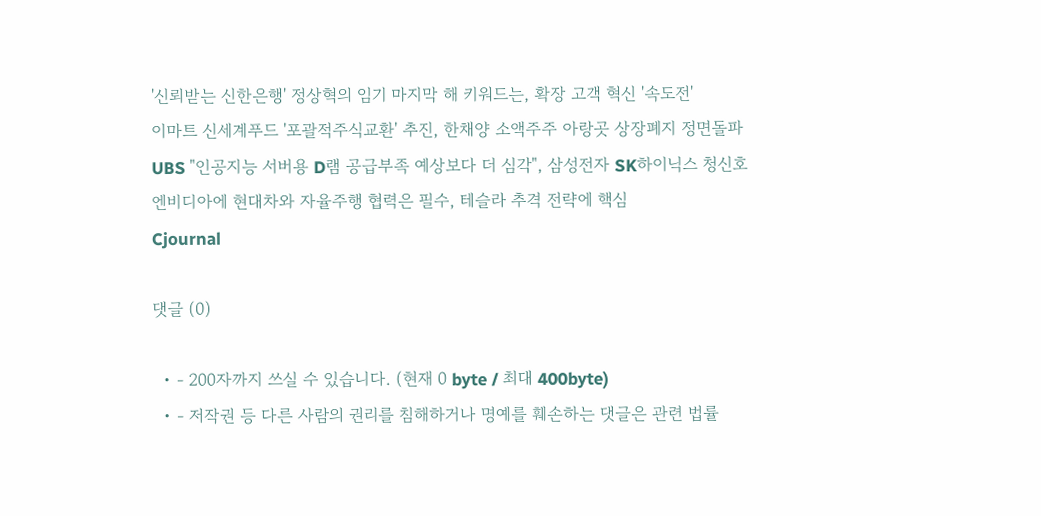'신뢰받는 신한은행' 정상혁의 임기 마지막 해 키워드는, 확장 고객 혁신 '속도전'
이마트 신세계푸드 '포괄적주식교환' 추진, 한채양 소액주주 아랑곳 상장폐지 정면돌파
UBS "인공지능 서버용 D램 공급부족 예상보다 더 심각", 삼성전자 SK하이닉스 청신호
엔비디아에 현대차와 자율주행 협력은 필수, 테슬라 추격 전략에 핵심
Cjournal

댓글 (0)

  • - 200자까지 쓰실 수 있습니다. (현재 0 byte / 최대 400byte)
  • - 저작권 등 다른 사람의 권리를 침해하거나 명예를 훼손하는 댓글은 관련 법률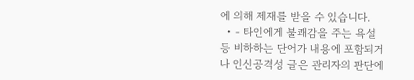에 의해 제재를 받을 수 있습니다.
  • - 타인에게 불쾌감을 주는 욕설 등 비하하는 단어가 내용에 포함되거나 인신공격성 글은 관리자의 판단에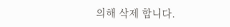의해 삭제 합니다.